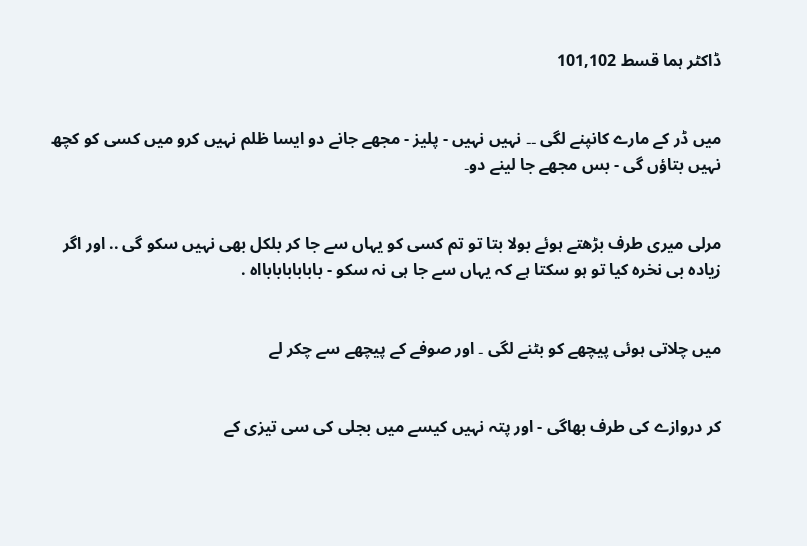ڈاکٹر ہما قسط 101,102


میں ڈر کے مارے کانپنے لگی ۔۔ نہیں نہیں - پلیز - مجھے جانے دو ایسا ظلم نہیں کرو میں کسی کو کچھ نہیں بتاؤں گی - بس مجھے جا لینے دو۔


مرلی میری طرف بڑھتے ہوئے بولا بتا تو تم کسی کو یہاں سے جا کر بلکل بھی نہیں سکو گی .. اور اگر زیادہ بی نخره کیا تو ہو سکتا ہے کہ یہاں سے جا ہی نہ سکو - بابابابابابااه .


میں چلاتی ہوئی پیچھے کو بٹنے لگی ۔ اور صوفے کے پیچھے سے چکر لے


کر دروازے کی طرف بھاگی - اور پتہ نہیں کیسے میں بجلی کی سی تیزی کے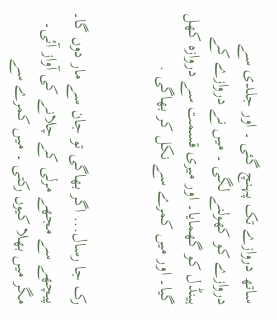ساتھ دروازے تک پہنچ گئی ۔ اور جلدی سے دروازے کو کھولنے لگی ۔ میں نے دروازے کے ہینڈل کو گھمایا۔ اور میری قسمت سے دروازہ کھل گیا۔ اور میں کمرے سے نکل کر بھاگی .


رک جا رسال... اگر بهاگی تو جان سے مار دوں گا۔ پیچھے سے مجھے مرلی کے چلانے کی آواز آئی۔ مگر میں بھلا کیوں رکتی ۔ میں کمرے سے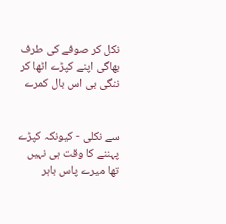نکل کر صوفے کی طرف بھاگی اپنے کپڑے اٹھا کر ننگی بی اس بال کمرے


سے نکلی - کیونکہ کپڑے پہننے کا وقت ہی نہیں تھا میرے پاس باہر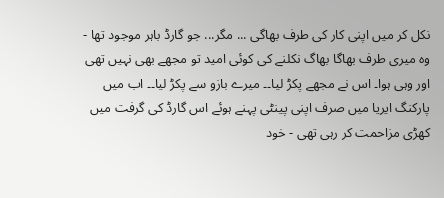نکل کر میں اپنی کار کی طرف بھاگی ... مگر... جو گارڈ باہر موجود تھا - وه میری طرف بھاگا بھاگ نکلنے کی کوئی امید تو مجھے بھی نہیں تھی اور وہی ہوا۔ اس نے مجھے پکڑ لیا۔۔ میرے بازو سے پکڑ لیا۔۔ اب میں پارکنگ ایریا میں صرف اپنی پینٹی پہنے ہوئے اس گارڈ کی گرفت میں کهڑی مزاحمت کر رہی تھی - خود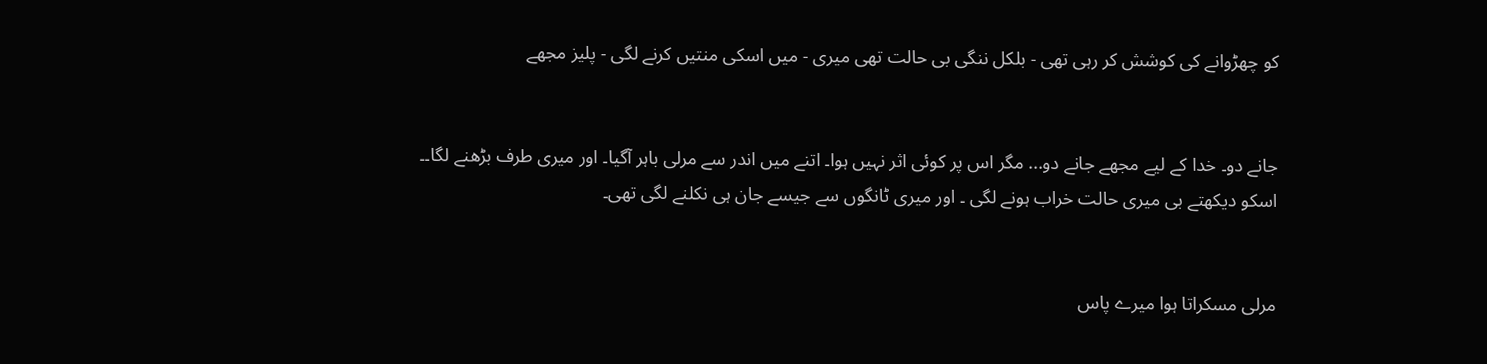کو چھڑوانے کی کوشش کر رہی تهی - بلکل ننگی بی حالت تھی میری - میں اسکی منتیں کرنے لگی - پلیز مجھے


جانے دو۔ خدا کے لیے مجھے جانے دو... مگر اس پر کوئی اثر نہیں ہوا۔ اتنے میں اندر سے مرلی باہر آگیا۔ اور میری طرف بڑھنے لگا۔۔ اسکو دیکھتے بی میری حالت خراب ہونے لگی ۔ اور میری ٹانگوں سے جیسے جان ہی نکلنے لگی تھی۔


مرلی مسکراتا ہوا میرے پاس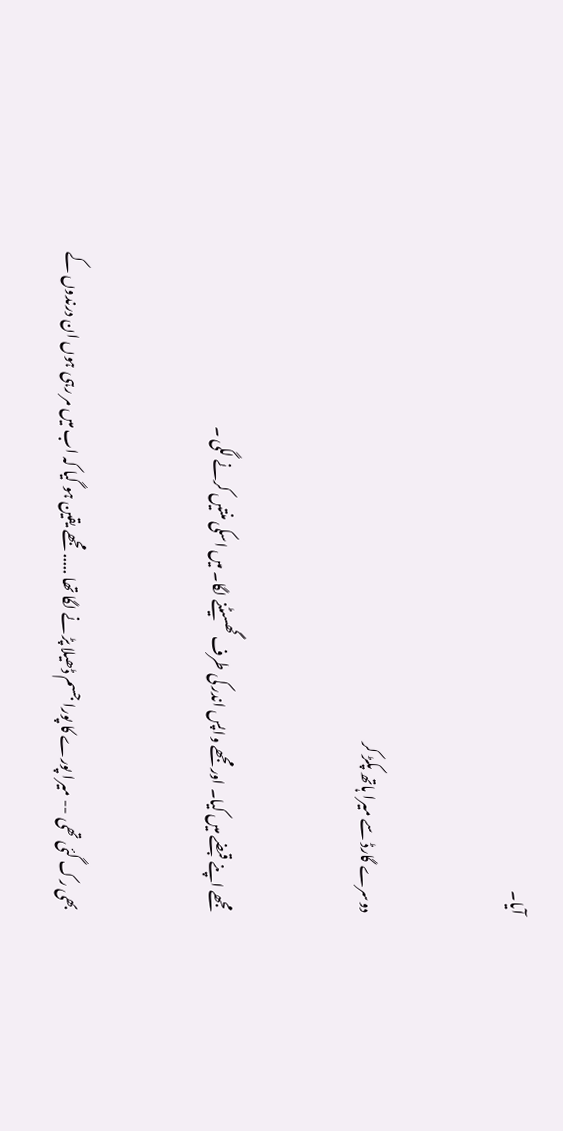آیا۔


دوسرے گارڈ سے میرا ہاتھ پکڑ کر


مجھے اپنے قبضے میں کیا۔ اور مجھے واپس اندر کی طرف گھسیٹنے لگا۔ میں اسکی منتیں کرنے لگی ۔


بھی رک گئی تھی -- میرا پورے کا پورا جسم ڈھیلا پڑ نے لگا تھا ..... مجھے یقین ہو گیا کہ اب میں مر رہی ہوں ان درندوں کے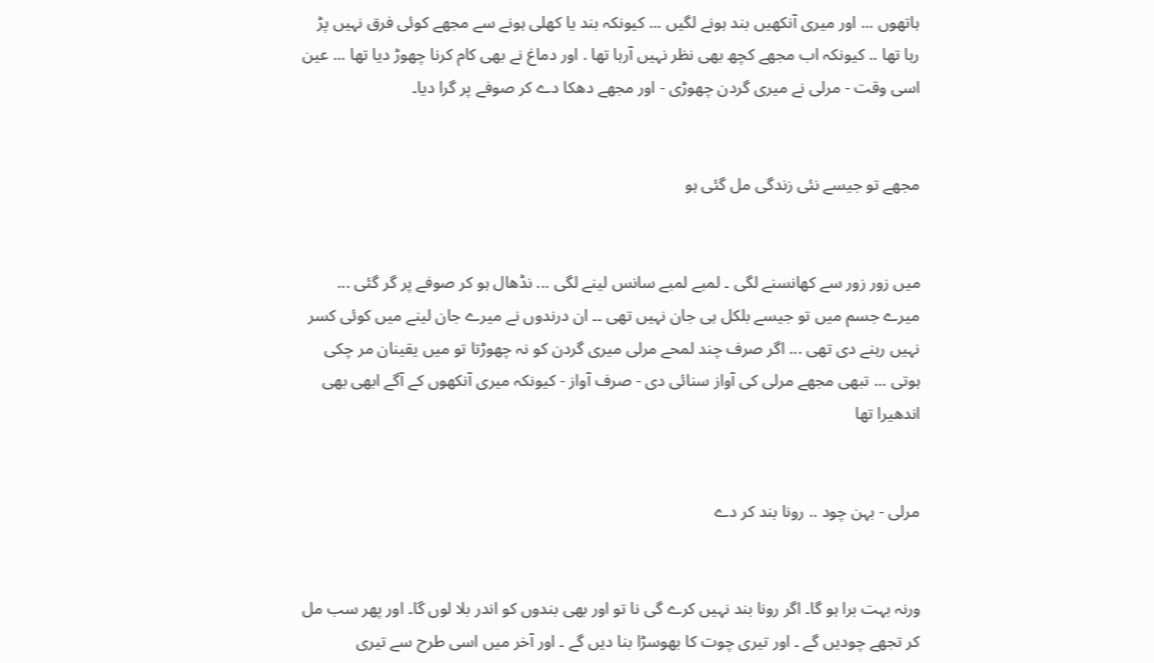ہاتھوں ... اور میری آنکھیں بند ہونے لگیں ... کیونکہ بند یا کھلی ہونے سے مجھے کوئی فرق نہیں پڑ رہا تھا .. کیونکہ اب مجھے کچھ بھی نظر نہیں آرہا تھا . اور دماغ نے بھی کام کرنا چھوڑ دیا تھا ... عین اسی وقت - مرلی نے میری گردن چهوڑی - اور مجھے دھکا دے کر صوفے پر گرا دیا۔


مجھے تو جیسے نئی زندگی مل گئی ہو


میں زور زور سے کھانسنے لگی ۔ لمبے لمبے سانس لینے لگی ... نڈھال ہو کر صوفے پر گر گئی ... میرے جسم میں تو جیسے بلکل ہی جان نہیں تھی ۔۔ ان درندوں نے میرے جان لینے میں کوئی کسر نہیں رہنے دی تھی ... اگر صرف چند لمحے مرلی میری گردن کو نہ چھوڑتا تو میں یقینان مر چکی ہوتی ... تبھی مجھے مرلی کی آواز سنائی دی - صرف آواز - کیونکہ میری آنکھوں کے آگے ابھی بھی اندھیرا تھا


مرلی - بہن چود .. رونا بند کر دے


ورنہ بہت برا ہو گا۔ اگر رونا بند نہیں کرے گی نا تو اور بھی بندوں کو اندر بلا لوں گا۔ اور پھر سب مل کر تجھے چودیں گے ۔ اور تیری چوت کا بھوسڑا بنا دیں گے ۔ اور آخر میں اسی طرح سے تیری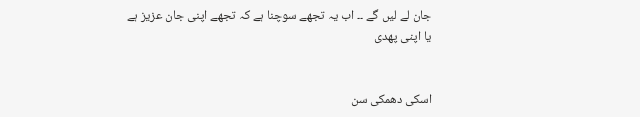جان لے لیں گے ۔۔ اب یہ تجھے سوچنا ہے کہ تجھے اپنی جان عزیز ہے یا اپنی پھدی


اسکی دهمکی سن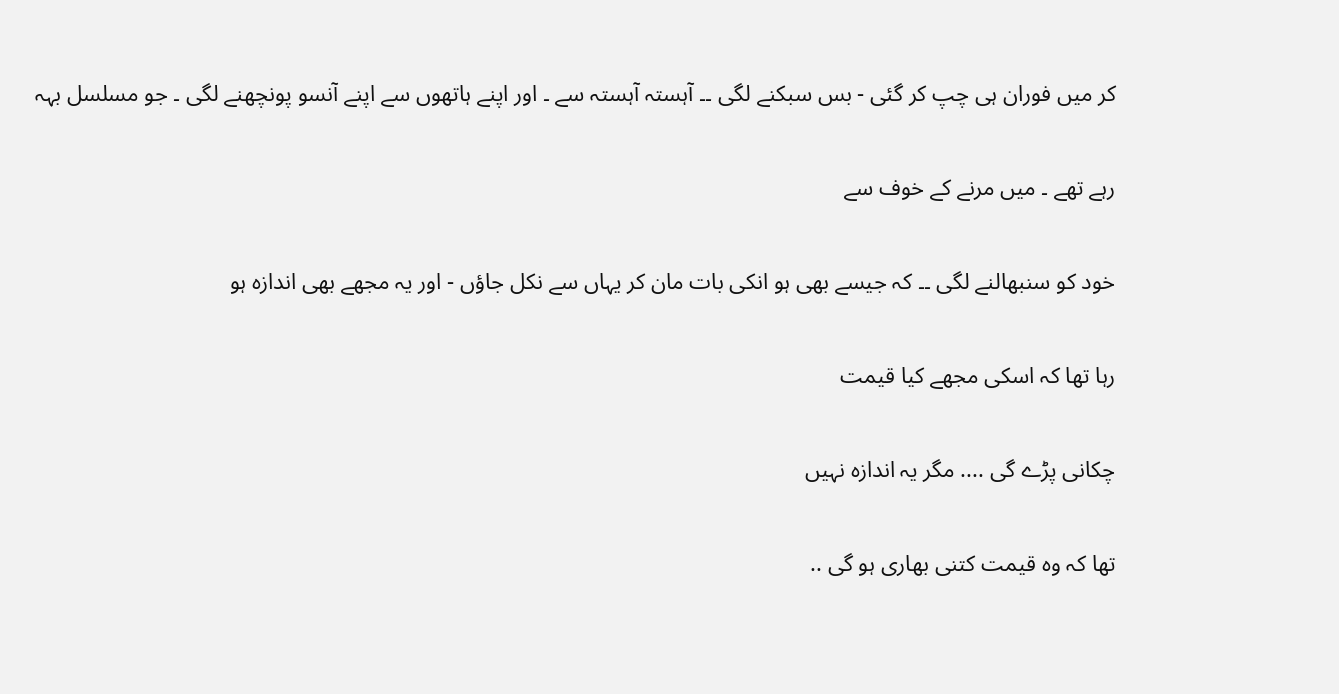کر میں فوران ہی چپ کر گئی - بس سبکنے لگی ۔۔ آہستہ آہستہ سے ۔ اور اپنے ہاتھوں سے اپنے آنسو پونچھنے لگی ۔ جو مسلسل بہہ


رہے تھے ۔ میں مرنے کے خوف سے


خود کو سنبھالنے لگی ۔۔ کہ جیسے بھی ہو انکی بات مان کر یہاں سے نکل جاؤں - اور یہ مجھے بھی اندازہ ہو


رہا تھا کہ اسکی مجھے کیا قیمت


چکانی پڑے گی .... مگر یہ اندازہ نہیں


تھا کہ وہ قیمت کتنی بھاری ہو گی ..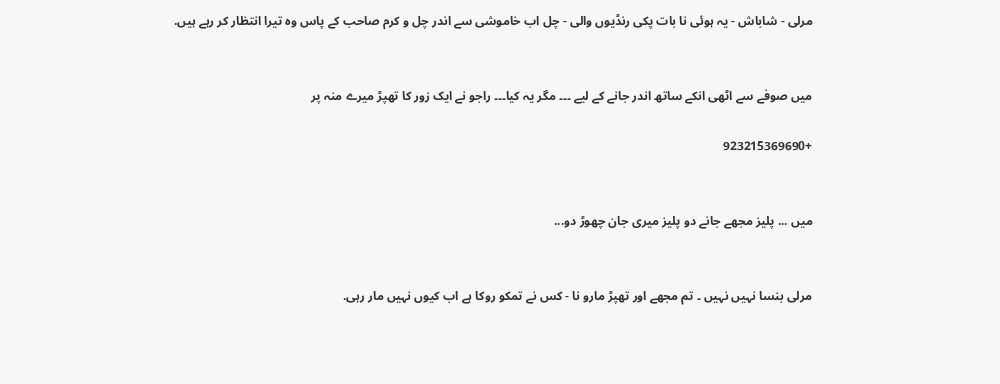مرلی - شاباش - یہ ہوئی نا بات پکی رنڈیوں والی - چل اب خاموشی سے اندر چل و کرم صاحب کے پاس وہ تیرا انتظار کر رہے ہیں.


میں صوفے سے اٹھی انکے ساتھ اندر جانے کے لیے ۔۔۔ مگر یہ کیا۔۔۔ راجو نے ایک زور کا تھپڑ میرے منہ پر

+923215369690


میں ... پلیز مجھے جانے دو پلیز میری جان چھوڑ دو...


مرلی بنسا نہیں نہیں ۔ تم مجھے اور تھپڑ مارو نا - کس نے تمکو روکا ہے اب کیوں نہیں مار رہی.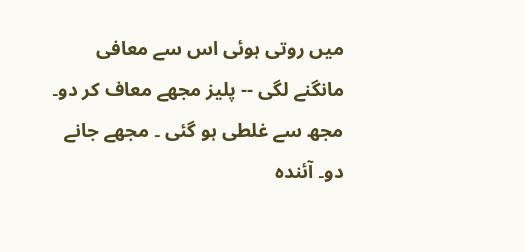میں روتی ہوئی اس سے معافی مانگنے لگی -- پلیز مجھے معاف کر دو۔ مجھ سے غلطی ہو گئی ۔ مجھے جانے دو۔ آئندہ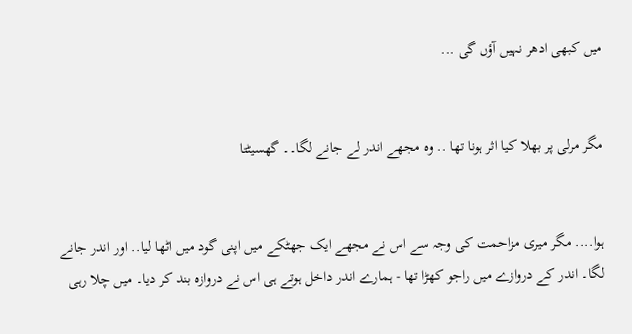میں کبھی ادھر نہیں آؤں گی ...


مگر مرلی پر بھلا کیا اثر ہونا تها .. وه مجھے اندر لے جانے لگا۔۔ گھسیٹتا


ہوا.... مگر میری مزاحمت کی وجہ سے اس نے مجھے ایک جھٹکے میں اپنی گود میں اٹھا لیا.. اور اندر جانے لگا۔ اندر کے دروازے میں راجو کھڑا تھا - ہمارے اندر داخل ہوتے ہی اس نے دروازہ بند کر دیا۔ میں چلا رہی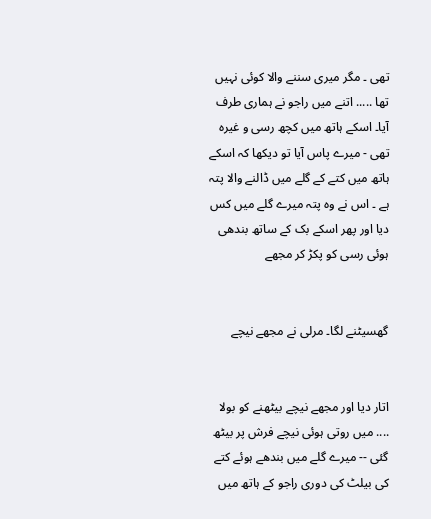تھی ۔ مگر میری سننے والا کوئی نہیں تھا ..... اتنے میں راجو نے ہماری طرف آیا۔ اسکے ہاتھ میں کچھ رسی و غیره تهی - میرے پاس آیا تو دیکھا کہ اسکے ہاتھ میں کتے کے گلے میں ڈالنے والا پتہ ہے ۔ اس نے وہ پتہ میرے گلے میں کس دیا اور پھر اسکے بک کے ساتھ بندھی ہوئی رسی کو پکڑ کر مجھے


گھسیٹنے لگا۔ مرلی نے مجھے نیچے


اتار دیا اور مجھے نیچے بیٹھنے کو بولا .... میں روتی ہوئی نیچے فرش پر بیٹھ گئی -- میرے گلے میں بندھے ہوئے کتے کی بیلٹ کی دوری راجو کے ہاتھ میں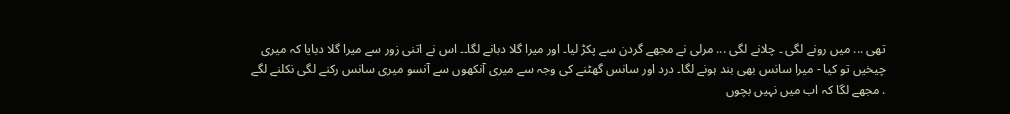تھی ... میں رونے لگی ۔ چلانے لگی ... مرلی نے مجھے گردن سے پکڑ لیا۔ اور میرا گلا دبانے لگا۔۔ اس نے اتنی زور سے میرا گلا دبایا کہ میری چیخیں تو کیا - میرا سانس بهی بند ہونے لگا۔ درد اور سانس گھٹنے کی وجہ سے میری آنکھوں سے آنسو میری سانس رکنے لگی نکلنے لگے . مجھے لگا کہ اب میں نہیں بچوں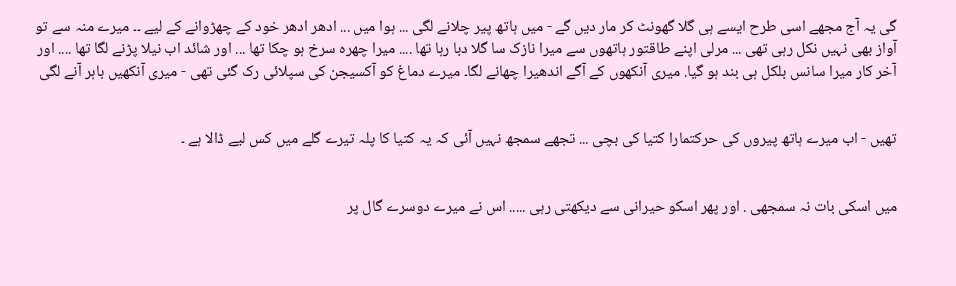گی یہ آج مجھے اسی طرح ایسے ہی گلا گھونٹ کر مار دیں گے - میں ہاتھ پیر چلانے لگی ... ہوا میں ... ادھر ادھر خود کے چھڑوانے کے لیے ۔۔ میرے منہ سے تو آواز بھی نہیں نکل رہی تھی ... مرلی اپنے طاقتور ہاتھوں سے میرا نازک سا گلا دبا رہا تها .... میرا چهره سرخ ہو چکا تھا ... اور شائد اب نیلا پڑنے لگا تھا .... اور آخر کار میرا سانس بلکل ہی بند ہو گیا. میری آنکھوں کے آگے اندھیرا چھانے لگا۔ میرے دماغ کو آکسیجن کی سپلائی رک گئی تهی - میری آنکھیں باہر آنے لگی


تھیں - اب میرے ہاتھ پیروں کی حرکتمارا کتیا کی بچی ... تجھے سمجھ نہیں آئی کہ یہ کتیا کا پلہ تیرے گلے میں کس لیے ڈالا ہے ۔


میں اسکی بات نہ سمجھی . اور پھر اسکو حیرانی سے دیکھتی رہی ..... اس نے میرے دوسرے گال پر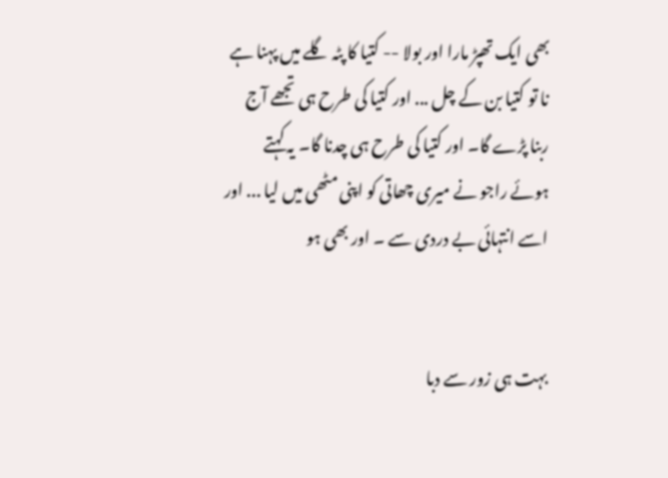بھی ایک تھپڑ مارا اور بولا -- کتیا کا پٹہ گلے میں پہنا ہے نا تو کتیا بن کے چل ... اور کتیا کی طرح ہی تجھے آج ربنا پڑے گا۔ اور کتیا کی طرح ہی چدنا گا۔ یہ کہتے ہوئے راجو نے میری چھاتی کو اپنی مٹھی میں لیا ... اور اسے انتہائی بے دردی سے ۔ اور بھی ہو


بہت ہی زور سے دبا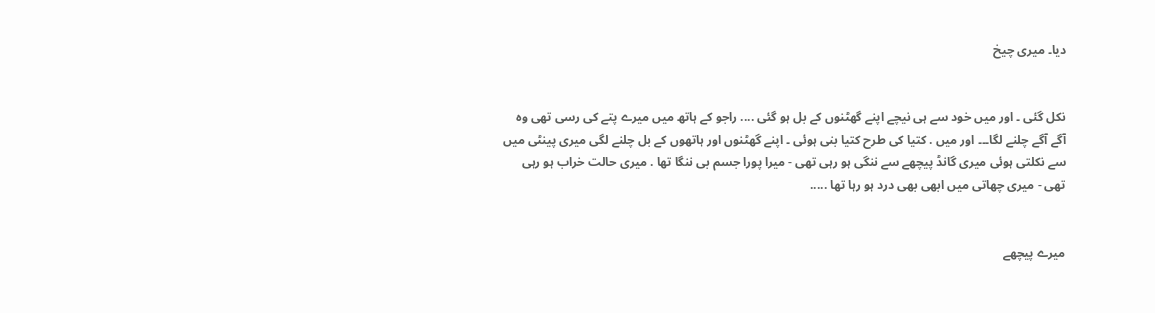دیا۔ میری چیخ


نکل گئی ۔ اور میں خود سے ہی نیچے اپنے گھٹنوں کے بل ہو گئی .... راجو کے ہاتھ میں میرے پتے کی رسی تھی وہ آگے آگے چلنے لگا۔۔۔ اور میں . کتیا کی طرح کتیا بنی ہوئی ۔ اپنے گھٹنوں اور ہاتھوں کے بل چلنے لگی میری پینٹی میں سے نکلتی ہوئی میری گانڈ پیچھے سے ننگی ہو رہی تهی - میرا پورا جسم بی ننگا تھا . میری حالت خراب ہو رہی تهی - میری چھاتی میں ابھی بھی درد ہو رہا تھا .....


میرے پیچھے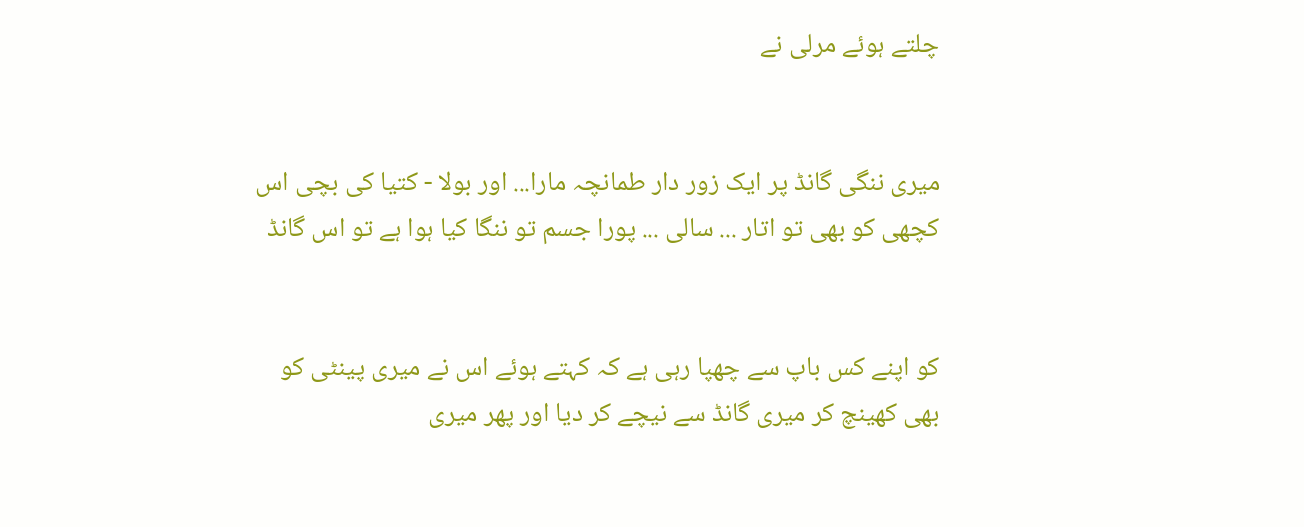چلتے ہوئے مرلی نے


میری ننگی گانڈ پر ایک زور دار طمانچہ مارا... اور بولا - کتیا کی بچی اس کچھی کو بھی تو اتار ... سالی ... پورا جسم تو ننگا کیا ہوا ہے تو اس گانڈ


کو اپنے کس باپ سے چھپا رہی ہے کہ کہتے ہوئے اس نے میری پینٹی کو بھی کھینچ کر میری گانڈ سے نیچے کر دیا اور پھر میری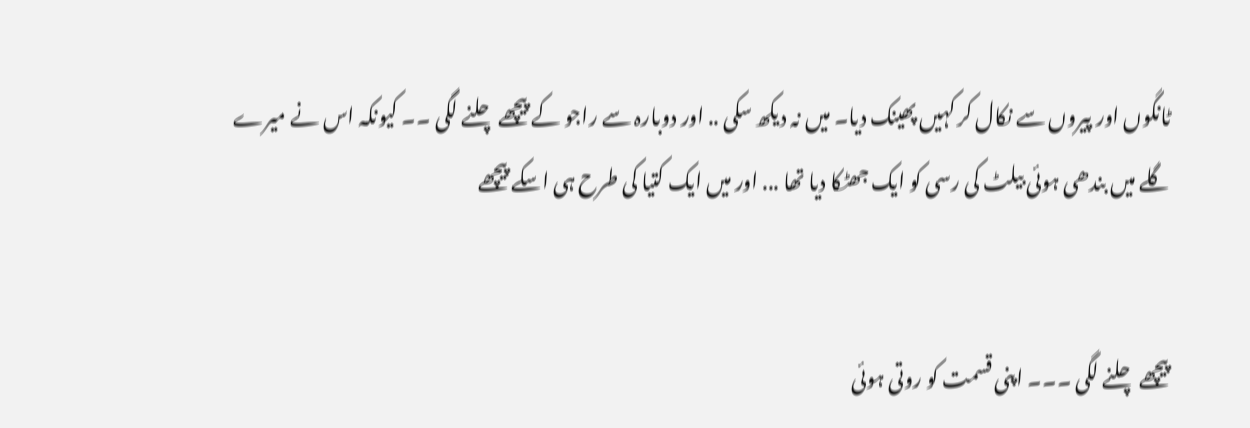ٹانگوں اور پیروں سے نکال کر کہیں پھینک دیا۔ میں نہ دیکھ سکی .. اور دوبارہ سے راجو کے پیچھے چلنے لگی ۔۔ کیونکہ اس نے میرے گلے میں بندھی ہوئی بیلٹ کی رسی کو ایک جھٹکا دیا تھا ... اور میں ایک کتیا کی طرح ہی اسکے پیچھے


پیچھے چلنے لگی ۔۔۔ اپنی قسمت کو روتی ہوئی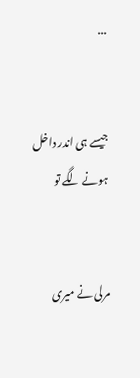...


جیسے ہی اندر داخل ہونے لگے تو


مرلی نے میری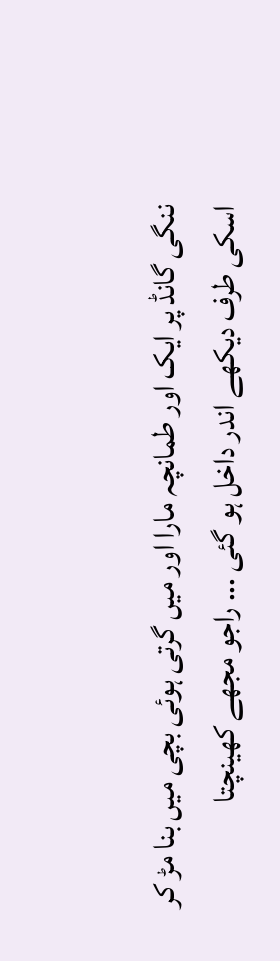ننگی گانڈ پر ایک اور طمانچہ مارا اور میں گرتی ہوئی بچی میں بنا مڑ کر اسکی طرف دیکھے اندر داخل ہو گئی ... راجو مجھے کھینچتا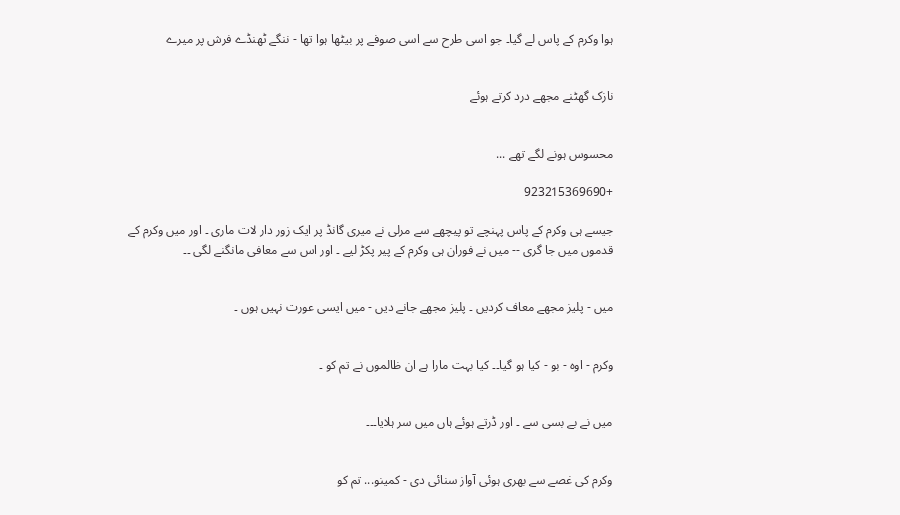ہوا وکرم کے پاس لے گیا۔ جو اسی طرح سے اسی صوفے پر بیٹھا ہوا تها - ننگے ٹھنڈے فرش پر میرے


نازک گھٹنے مجھے درد کرتے ہوئے


محسوس ہونے لگے تھے ...

+923215369690

جیسے ہی وکرم کے پاس پہنچے تو پیچھے سے مرلی نے میری گانڈ پر ایک زور دار لات ماری ۔ اور میں وکرم کے قدموں میں جا گری -- میں نے فوران ہی وکرم کے پیر پکڑ لیے ۔ اور اس سے معافی مانگنے لگی ۔۔


میں - پلیز مجھے معاف کردیں ۔ پلیز مجھے جانے دیں - میں ایسی عورت نہیں ہوں ۔


وكرم - اوه - بو - کیا ہو گیا۔۔ کیا بہت مارا ہے ان ظالموں نے تم کو ۔


میں نے بے بسی سے ۔ اور ڈرتے ہوئے ہاں میں سر ہلایا۔۔۔


وکرم کی غصے سے بھری ہوئی آواز سنائی دی - كمينو... تم کو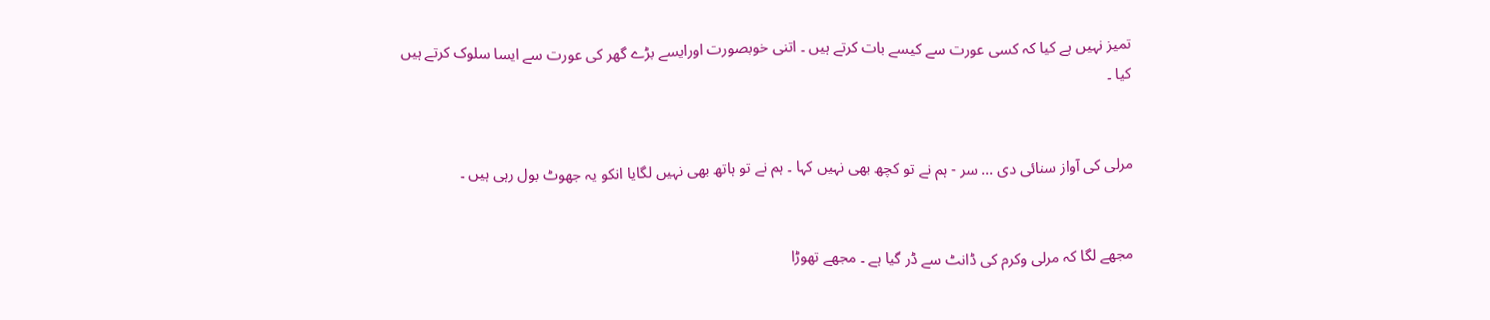تمیز نہیں ہے کیا کہ کسی عورت سے کیسے بات کرتے ہیں ۔ اتنی خوبصورت اورایسے بڑے گھر کی عورت سے ایسا سلوک کرتے ہیں کیا ۔


مرلی کی آواز سنائی دی ... سر - ہم نے تو کچھ بھی نہیں کہا ۔ ہم نے تو ہاتھ بھی نہیں لگایا انکو یہ جھوٹ بول رہی ہیں ۔


مجھے لگا کہ مرلی وکرم کی ڈانٹ سے ڈر گیا ہے ۔ مجھے تھوڑا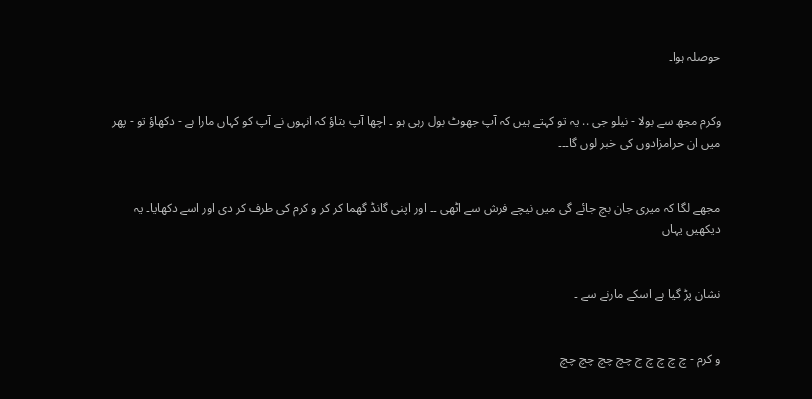حوصلہ ہوا۔


وکرم مجھ سے بولا - نیلو جی .. یہ تو کہتے ہیں کہ آپ جھوٹ بول رہی ہو ۔ اچھا آپ بتاؤ کہ انہوں نے آپ کو کہاں مارا ہے - دکھاؤ تو - پھر میں ان حرامزادوں کی خبر لوں گا۔۔۔


مجھے لگا کہ میری جان بچ جائے گی میں نیچے فرش سے اٹھی ۔۔ اور اپنی گانڈ گھما کر کر و کرم کی طرف کر دی اور اسے دکھایا۔ یہ دیکھیں یہاں


نشان پڑ گیا ہے اسکے مارنے سے ۔


و کرم - چ چ چ چ ج چچ چچ چچ چچ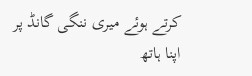کرتے ہوئے میری ننگی گانڈ پر اپنا ہاتھ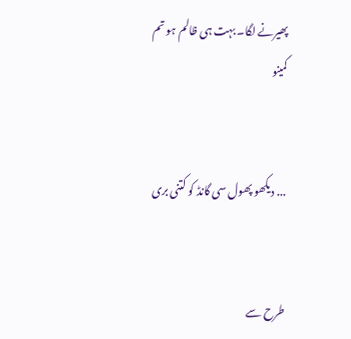پھیرنے لگا۔ بہت ہی ظالم ہو تم کمینو


... دیکھو پھول سی گانڈ کو کتنی بری


طرح سے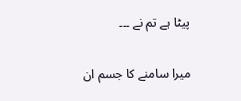پیٹا ہے تم نے ۔۔۔


میرا سامنے کا جسم ان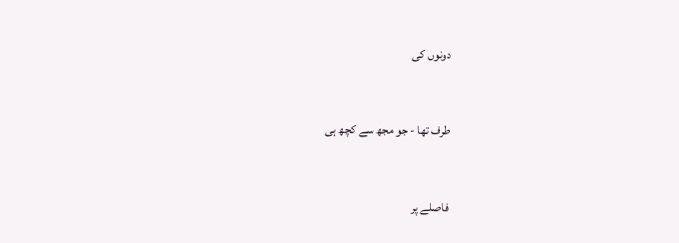دونوں کی


طرف تها - جو مجھ سے کچھ ہی


فاصلے پر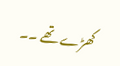کھڑے تھے ۔۔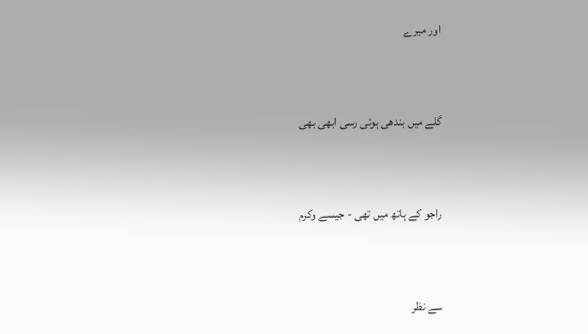اور میرے


گلے میں بندھی ہوئی رسی ابھی بھی


راجو کے ہاتھ میں تھی - جیسے وکرم


سے نظر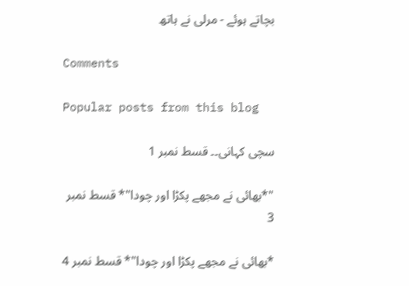بچاتے ہوئے - مرلی نے ہاتھ

Comments

Popular posts from this blog

سچی کہانی۔۔ قسط نمبر 1

"*بھائی نے مجھے پکڑا اور چودا"* قسط نمبر 3

*بھائی نے مجھے پکڑا اور چودا"* قسط نمبر 4